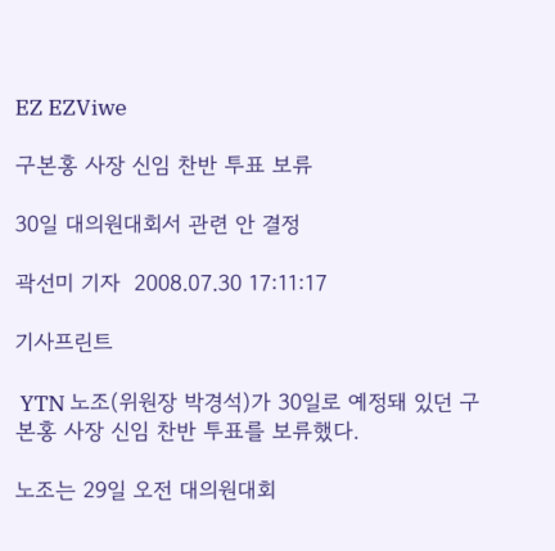EZ EZViwe

구본홍 사장 신임 찬반 투표 보류

30일 대의원대회서 관련 안 결정

곽선미 기자  2008.07.30 17:11:17

기사프린트

 YTN 노조(위원장 박경석)가 30일로 예정돼 있던 구본홍 사장 신임 찬반 투표를 보류했다.

노조는 29일 오전 대의원대회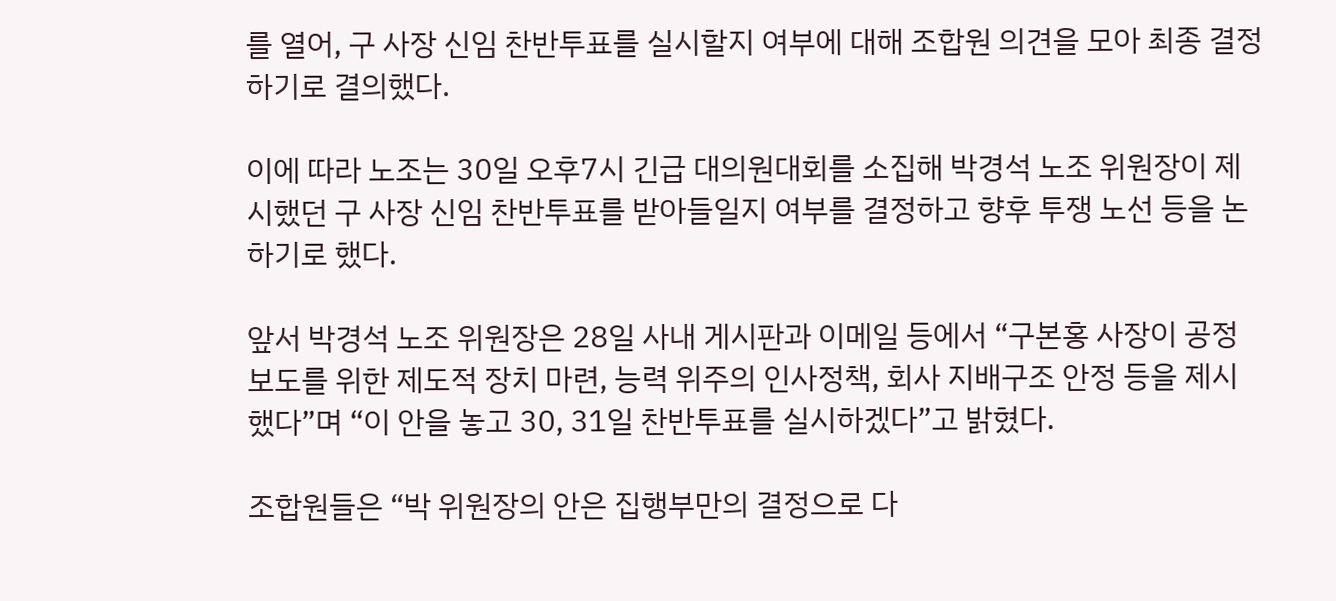를 열어, 구 사장 신임 찬반투표를 실시할지 여부에 대해 조합원 의견을 모아 최종 결정하기로 결의했다.

이에 따라 노조는 30일 오후7시 긴급 대의원대회를 소집해 박경석 노조 위원장이 제시했던 구 사장 신임 찬반투표를 받아들일지 여부를 결정하고 향후 투쟁 노선 등을 논하기로 했다.

앞서 박경석 노조 위원장은 28일 사내 게시판과 이메일 등에서 “구본홍 사장이 공정보도를 위한 제도적 장치 마련, 능력 위주의 인사정책, 회사 지배구조 안정 등을 제시했다”며 “이 안을 놓고 30, 31일 찬반투표를 실시하겠다”고 밝혔다.

조합원들은 “박 위원장의 안은 집행부만의 결정으로 다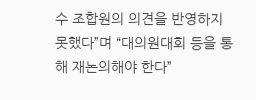수 조합원의 의견을 반영하지 못했다”며 “대의원대회 등을 통해 재논의해야 한다”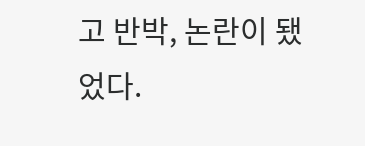고 반박, 논란이 됐었다.